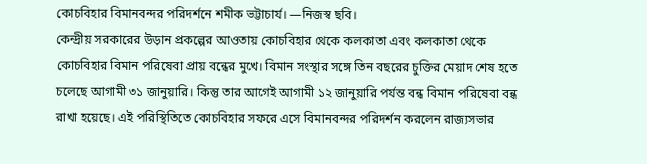কোচবিহার বিমানবন্দর পরিদর্শনে শমীক ভট্টাচার্য। —নিজস্ব ছবি।
কেন্দ্রীয় সরকারের উড়ান প্রকল্পের আওতায় কোচবিহার থেকে কলকাতা এবং কলকাতা থেকে কোচবিহার বিমান পরিষেবা প্রায় বন্ধের মুখে। বিমান সংস্থার সঙ্গে তিন বছরের চুক্তির মেয়াদ শেষ হতে চলেছে আগামী ৩১ জানুয়ারি। কিন্তু তার আগেই আগামী ১২ জানুয়ারি পর্যন্ত বন্ধ বিমান পরিষেবা বন্ধ রাখা হয়েছে। এই পরিস্থিতিতে কোচবিহার সফরে এসে বিমানবন্দর পরিদর্শন করলেন রাজ্যসভার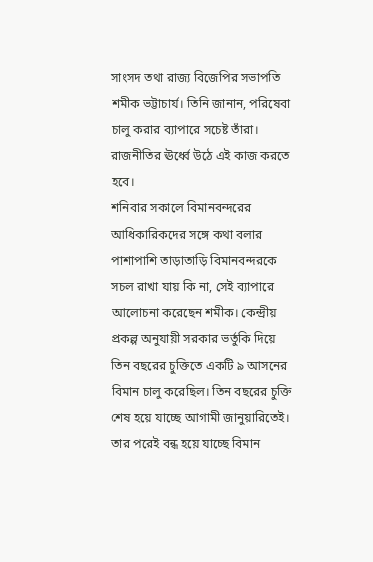সাংসদ তথা রাজ্য বিজেপির সভাপতি শমীক ভট্টাচার্য। তিনি জানান, পরিষেবা চালু করার ব্যাপারে সচেষ্ট তাঁরা। রাজনীতির ঊর্ধ্বে উঠে এই কাজ করতে হবে।
শনিবার সকালে বিমানবন্দরের আধিকারিকদের সঙ্গে কথা বলার পাশাপাশি তাড়াতাড়ি বিমানবন্দরকে সচল রাখা যায় কি না, সেই ব্যাপারে আলোচনা করেছেন শমীক। কেন্দ্রীয় প্রকল্প অনুযায়ী সরকার ভর্তুকি দিয়ে তিন বছরের চুক্তিতে একটি ৯ আসনের বিমান চালু করেছিল। তিন বছরের চুক্তি শেষ হয়ে যাচ্ছে আগামী জানুয়ারিতেই। তার পরেই বন্ধ হয়ে যাচ্ছে বিমান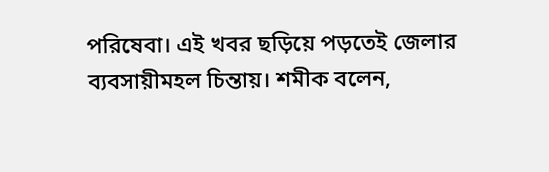পরিষেবা। এই খবর ছড়িয়ে পড়তেই জেলার ব্যবসায়ীমহল চিন্তায়। শমীক বলেন,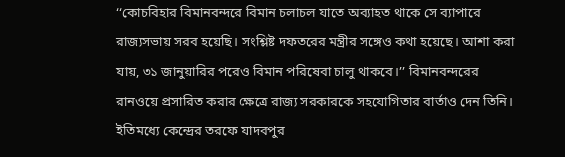‘‘কোচবিহার বিমানবন্দরে বিমান চলাচল যাতে অব্যাহত থাকে সে ব্যাপারে রাজ্যসভায় সরব হয়েছি। সংশ্লিষ্ট দফতরের মন্ত্রীর সঙ্গেও কথা হয়েছে। আশা করা যায়, ৩১ জানুয়ারির পরেও বিমান পরিষেবা চালু থাকবে।’’ বিমানবন্দরের রানওয়ে প্রসারিত করার ক্ষেত্রে রাজ্য সরকারকে সহযোগিতার বার্তাও দেন তিনি।
ইতিমধ্যে কেন্দ্রের তরফে যাদবপুর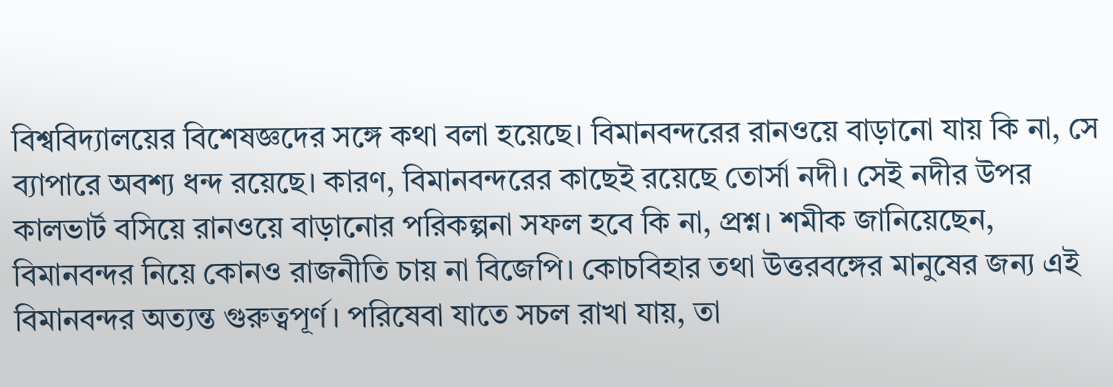বিশ্ববিদ্যালয়ের বিশেষজ্ঞদের সঙ্গে কথা বলা হয়েছে। বিমানবন্দরের রানওয়ে বাড়ানো যায় কি না, সে ব্যাপারে অবশ্য ধন্দ রয়েছে। কারণ, বিমানবন্দরের কাছেই রয়েছে তোর্সা নদী। সেই নদীর উপর কালভার্ট বসিয়ে রানওয়ে বাড়ানোর পরিকল্পনা সফল হবে কি না, প্রশ্ন। শমীক জানিয়েছেন, বিমানবন্দর নিয়ে কোনও রাজনীতি চায় না বিজেপি। কোচবিহার তথা উত্তরবঙ্গের মানুষের জন্য এই বিমানবন্দর অত্যন্ত গুরুত্বপূর্ণ। পরিষেবা যাতে সচল রাখা যায়, তা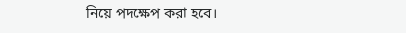নিয়ে পদক্ষেপ করা হবে।